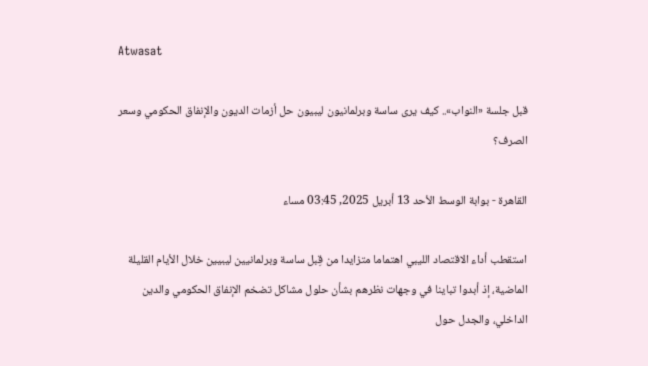Atwasat

قبل جلسة «النواب».. كيف يرى ساسة وبرلمانيون ليبيون حل أزمات الديون والإنفاق الحكومي وسعر الصرف؟

القاهرة - بوابة الوسط الأحد 13 أبريل 2025, 03:45 مساء

استقطب أداء الاقتصاد الليبي اهتماما متزايدا من قِبل ساسة وبرلمانيين ليبيين خلال الأيام القليلة الماضية، إذ أبدوا تباينا في وجهات نظرهم بشأن حلول مشاكل تضخم الإنفاق الحكومي والدين الداخلي، والجدل حول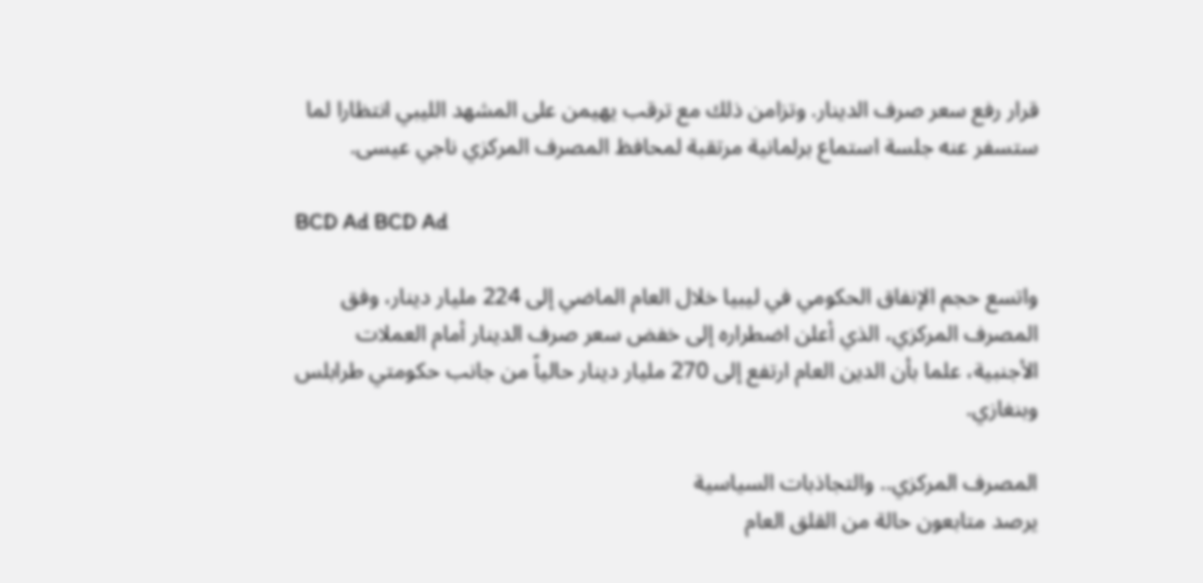قرار رفع سعر صرف الدينار. وتزامن ذلك مع ترقب يهيمن على المشهد الليبي انتظارا لما ستسفر عنه جلسة استماع برلمانية مرتقبة لمحافظ المصرف المركزي ناجي عيسى.

BCD Ad BCD Ad

واتسع حجم الإنفاق الحكومي في ليبيا خلال العام الماضي إلى 224 مليار دينار، وفق المصرف المركزي، الذي أعلن اضطراره إلى خفض سعر صرف الدينار أمام العملات الأجنبية، علما بأن الدين العام ارتفع إلى 270 مليار دينار حالياً من جانب حكومتي طرابلس وبنغازي.

المصرف المركزي.. والتجاذبات السياسية
يرصد متابعون حالة من القلق العام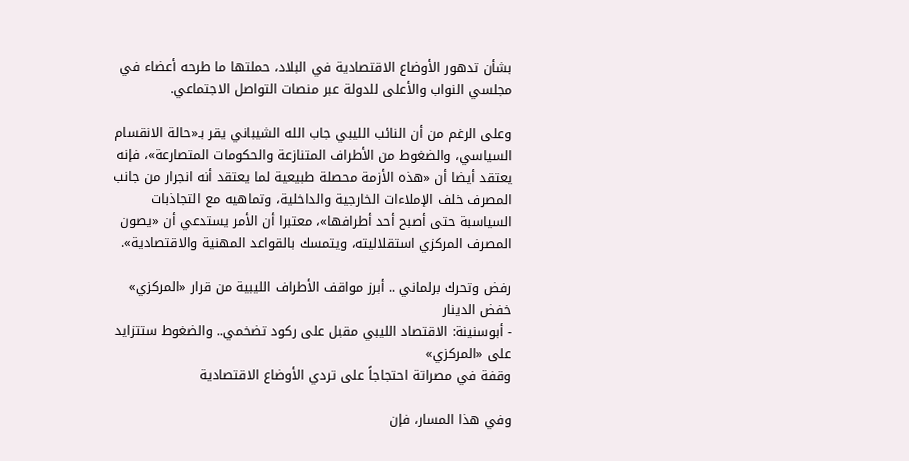بشأن تدهور الأوضاع الاقتصادية في البلاد، حملتها ما طرحه أعضاء في مجلسي النواب والأعلى للدولة عبر منصات التواصل الاجتماعي.

وعلى الرغم من أن النائب الليبي جاب الله الشيباني يقر بـ«حالة الانقسام السياسي، والضغوط من الأطراف المتنازعة والحكومات المتصارعة»، فإنه يعتقد أيضا أن «هذه الأزمة محصلة طبيعية لما يعتقد أنه انجرار من جانب المصرف خلف الإملاءات الخارجية والداخلية، وتماهيه مع التجاذبات السياسبة حتى أصبح أحد أطرافها»، معتبرا أن الأمر يستدعي أن «يصون المصرف المركزي استقلاليته، ويتمسك بالقواعد المهنية والاقتصادية».

رفض وتحرك برلماني .. أبرز مواقف الأطراف الليبية من قرار «المركزي» خفض الدينار
- أبوسنينة: الاقتصاد الليبي مقبل على ركود تضخمي.. والضغوط ستتزايد على «المركزي»
وقفة في مصراتة احتجاجاً على تردي الأوضاع الاقتصادية

وفي هذا المسار، فإن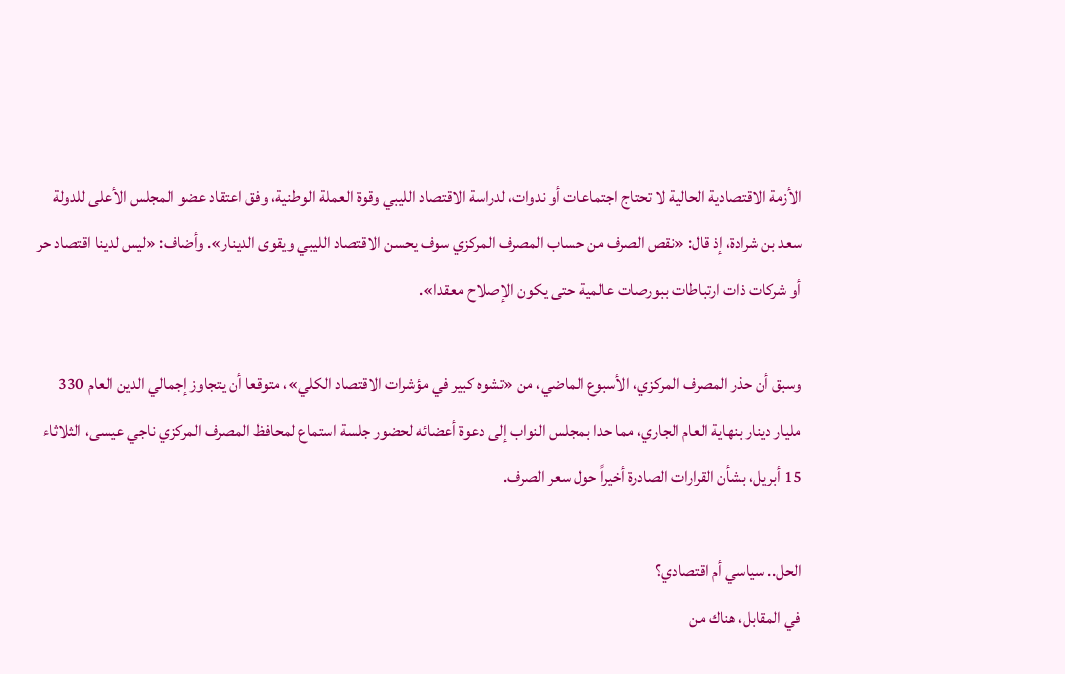الأزمة الاقتصادية الحالية لا تحتاج اجتماعات أو ندوات، لدراسة الاقتصاد الليبي وقوة العملة الوطنية، وفق اعتقاد عضو المجلس الأعلى للدولة سعد بن شرادة، إذ قال: «نقص الصرف من حساب المصرف المركزي سوف يحسن الاقتصاد الليبي ويقوى الدينار». وأضاف: «ليس لدينا اقتصاد حر أو شركات ذات ارتباطات ببورصات عالمية حتى يكون الإصلاح معقدا».

وسبق أن حذر المصرف المركزي، الأسبوع الماضي، من «تشوه كبير في مؤشرات الاقتصاد الكلي»، متوقعا أن يتجاوز إجمالي الدين العام 330 مليار دينار بنهاية العام الجاري، مما حدا بمجلس النواب إلى دعوة أعضائه لحضور جلسة استماع لمحافظ المصرف المركزي ناجي عيسى، الثلاثاء 15 أبريل، بشأن القرارات الصادرة أخيراً حول سعر الصرف.

الحل.. سياسي أم اقتصادي؟
في المقابل، هناك من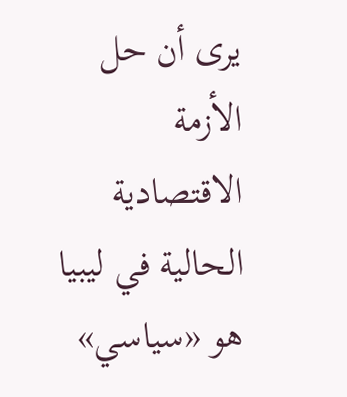يرى أن حل الأزمة الاقتصادية الحالية في ليبيا هو «سياسي»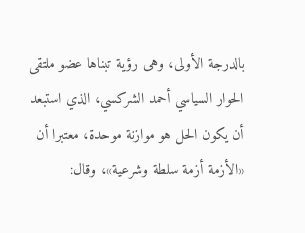بالدرجة الأولى، وهى رؤية تبناها عضو ملتقى الحوار السياسي أحمد الشركسي، الذي استبعد أن يكون الحل هو موازنة موحدة، معتبرا أن «الأزمة أزمة سلطة وشرعية»، وقال: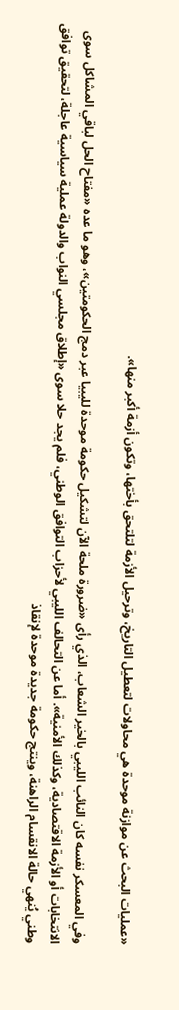«عمليات البحث عن موازنة موحدة هي محاولات لتعطيل التاريخ، وترحيل الأزمة لتلتحق بأختها، وتكون أزمة أكبر منها».

وفي المعسكر نفسه كان النائب الليبي بالخير الشعاب، الذي رأى «ضرورة ملحة الآن لتشكيل حكومة موحدة لليبيا عبر دمج الحكومتين»، وهو ما عده «مفتاح الحل لباقي المشاكل سوى الانتخابات أو الأزمة الاقتصادية، وكذلك الأمنية». أما عن التحالف الليبي لأحزاب التوافق الوطني، فلم يجد حلا سوى «إطلاق مجلسي النواب والدولة عملية سياسية عاجلة، لتحقيق توافق وطني يُنهي حالة الانقسام الراهنة، وينتج حكومة جديدة موحدة لإنقاذ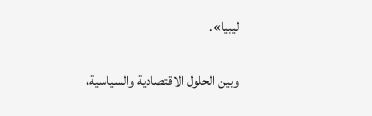ليبيا».

وبين الحلول الاقتصادية والسياسية،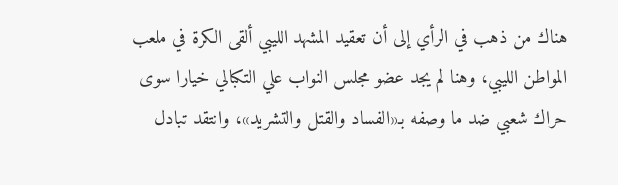هناك من ذهب في الرأي إلى أن تعقيد المشهد الليبي ألقى الكرة في ملعب المواطن الليبي، وهنا لم يجد عضو مجلس النواب علي التكبالي خيارا سوى حراك شعبي ضد ما وصفه بـ«الفساد والقتل والتشريد»، وانتقد تبادل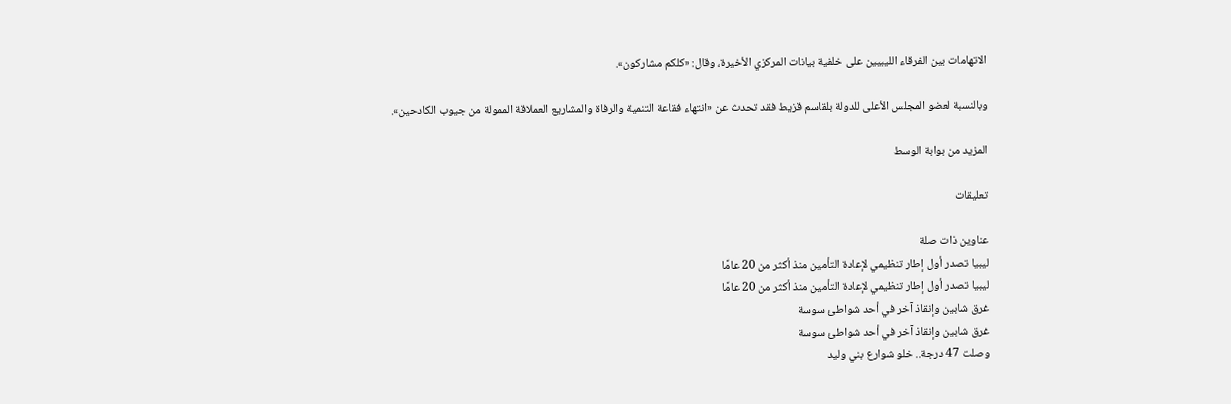الاتهامات بين الفرقاء الليبيين على خلفية بيانات المركزي الأخيرة، وقال: «كلكم مشاركون».

وبالنسبة لعضو المجلس الأعلى للدولة بلقاسم قزيط فقد تحدث عن «انتهاء فقاعة التنمية والرفاة والمشاريع العملاقة الممولة من جيوب الكادحين».

المزيد من بوابة الوسط

تعليقات

عناوين ذات صلة
ليبيا تصدر أول إطار تنظيمي لإعادة التأمين منذ أكثر من 20 عامًا
ليبيا تصدر أول إطار تنظيمي لإعادة التأمين منذ أكثر من 20 عامًا
غرق شابين وإنقاذ آخر في أحد شواطئ سوسة
غرق شابين وإنقاذ آخر في أحد شواطئ سوسة
وصلت 47 درجة.. خلو شوارع بني وليد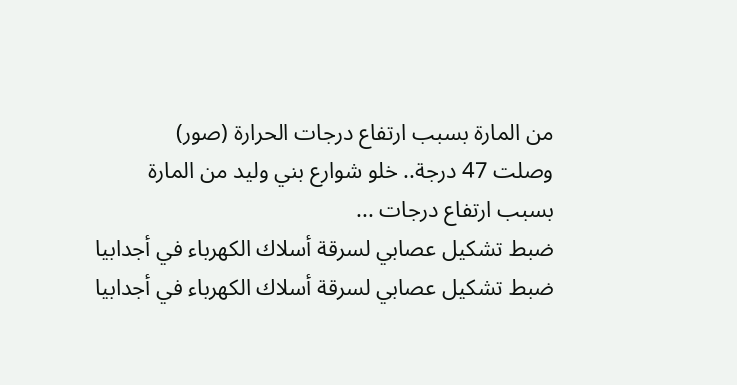من المارة بسبب ارتفاع درجات الحرارة (صور)
وصلت 47 درجة.. خلو شوارع بني وليد من المارة بسبب ارتفاع درجات ...
ضبط تشكيل عصابي لسرقة أسلاك الكهرباء في أجدابيا
ضبط تشكيل عصابي لسرقة أسلاك الكهرباء في أجدابيا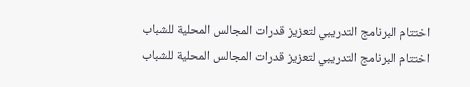اختتام البرنامج التدريبي لتعزيز قدرات المجالس المحلية للشباب
اختتام البرنامج التدريبي لتعزيز قدرات المجالس المحلية للشباب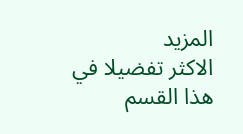المزيد
الاكثر تفضيلا في هذا القسم